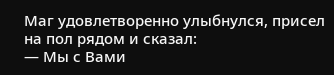Маг удовлетворенно улыбнулся, присел на пол рядом и сказал:
— Мы с Вами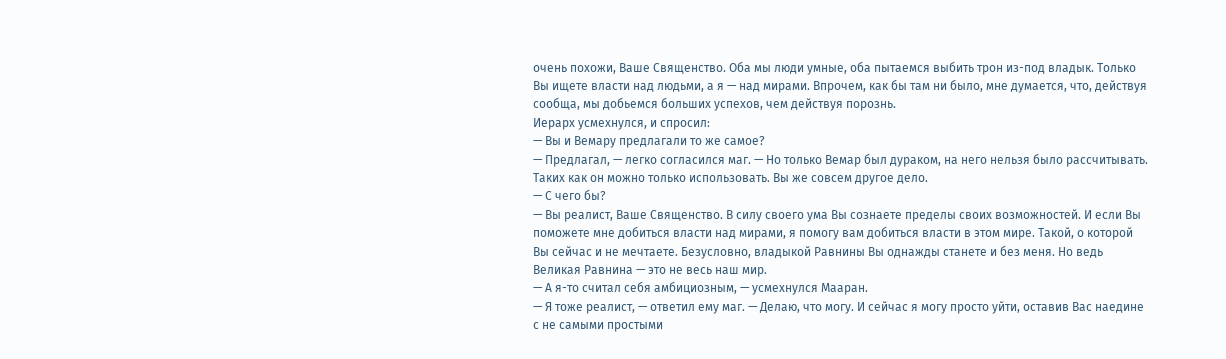очень похожи, Ваше Священство. Оба мы люди умные, оба пытаемся выбить трон из-под владык. Только Вы ищете власти над людьми, а я — над мирами. Впрочем, как бы там ни было, мне думается, что, действуя сообща, мы добьемся больших успехов, чем действуя порознь.
Иерарх усмехнулся, и спросил:
— Вы и Вемару предлагали то же самое?
— Предлагал, — легко согласился маг. — Но только Вемар был дураком, на него нельзя было рассчитывать. Таких как он можно только использовать. Вы же совсем другое дело.
— С чего бы?
— Вы реалист, Ваше Священство. В силу своего ума Вы сознаете пределы своих возможностей. И если Вы поможете мне добиться власти над мирами, я помогу вам добиться власти в этом мире. Такой, о которой Вы сейчас и не мечтаете. Безусловно, владыкой Равнины Вы однажды станете и без меня. Но ведь Великая Равнина — это не весь наш мир.
— А я-то считал себя амбициозным, — усмехнулся Мааран.
— Я тоже реалист, — ответил ему маг. — Делаю, что могу. И сейчас я могу просто уйти, оставив Вас наедине с не самыми простыми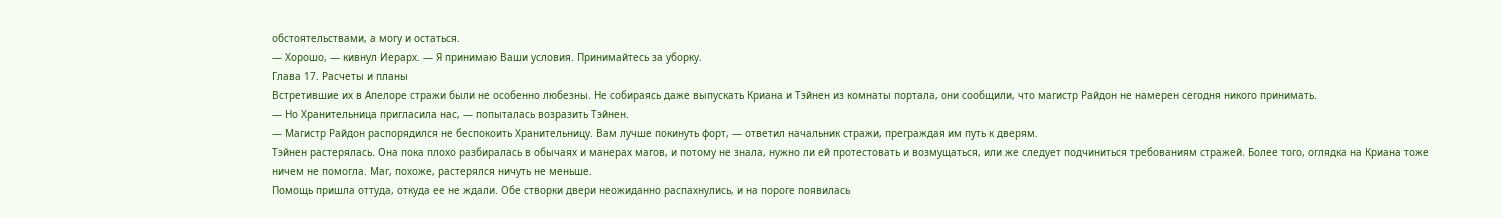обстоятельствами, а могу и остаться.
— Хорошо, — кивнул Иерарх. — Я принимаю Ваши условия. Принимайтесь за уборку.
Глава 17. Расчеты и планы
Встретившие их в Апелоре стражи были не особенно любезны. Не собираясь даже выпускать Криана и Тэйнен из комнаты портала, они сообщили, что магистр Райдон не намерен сегодня никого принимать.
— Но Хранительница пригласила нас, — попыталась возразить Тэйнен.
— Магистр Райдон распорядился не беспокоить Хранительницу. Вам лучше покинуть форт, — ответил начальник стражи, преграждая им путь к дверям.
Тэйнен растерялась. Она пока плохо разбиралась в обычаях и манерах магов, и потому не знала, нужно ли ей протестовать и возмущаться, или же следует подчиниться требованиям стражей. Более того, оглядка на Криана тоже ничем не помогла. Маг, похоже, растерялся ничуть не меньше.
Помощь пришла оттуда, откуда ее не ждали. Обе створки двери неожиданно распахнулись, и на пороге появилась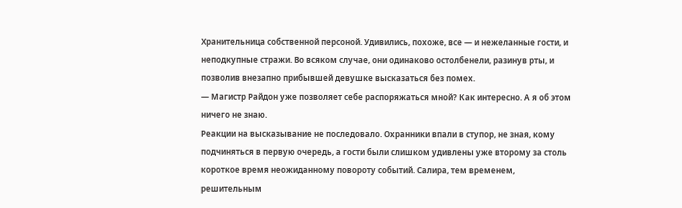Хранительница собственной персоной. Удивились, похоже, все — и нежеланные гости, и неподкупные стражи. Во всяком случае, они одинаково остолбенели, разинув рты, и позволив внезапно прибывшей девушке высказаться без помех.
— Магистр Райдон уже позволяет себе распоряжаться мной? Как интересно. А я об этом ничего не знаю.
Реакции на высказывание не последовало. Охранники впали в ступор, не зная, кому подчиняться в первую очередь, а гости были слишком удивлены уже второму за столь короткое время неожиданному повороту событий. Салира, тем временем, решительным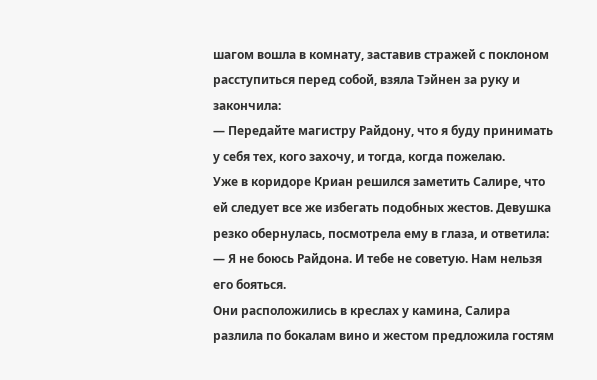шагом вошла в комнату, заставив стражей с поклоном расступиться перед собой, взяла Тэйнен за руку и закончила:
— Передайте магистру Райдону, что я буду принимать у себя тех, кого захочу, и тогда, когда пожелаю.
Уже в коридоре Криан решился заметить Салире, что ей следует все же избегать подобных жестов. Девушка резко обернулась, посмотрела ему в глаза, и ответила:
— Я не боюсь Райдона. И тебе не советую. Нам нельзя его бояться.
Они расположились в креслах у камина, Салира разлила по бокалам вино и жестом предложила гостям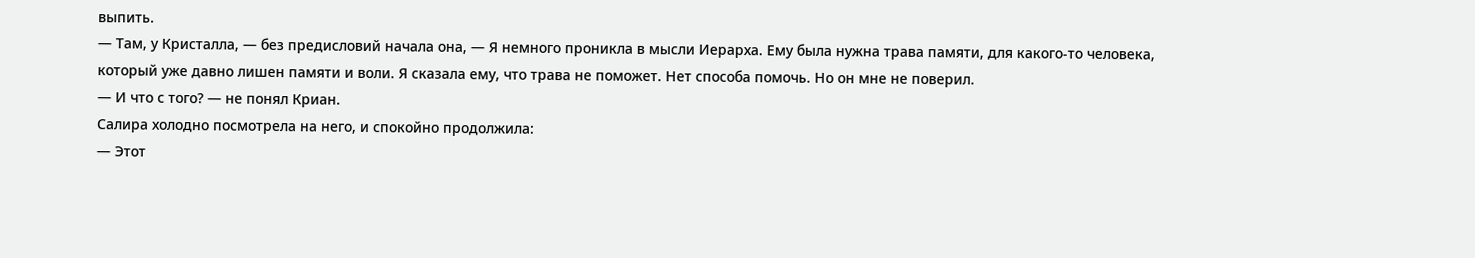выпить.
— Там, у Кристалла, — без предисловий начала она, — Я немного проникла в мысли Иерарха. Ему была нужна трава памяти, для какого-то человека, который уже давно лишен памяти и воли. Я сказала ему, что трава не поможет. Нет способа помочь. Но он мне не поверил.
— И что с того? — не понял Криан.
Салира холодно посмотрела на него, и спокойно продолжила:
— Этот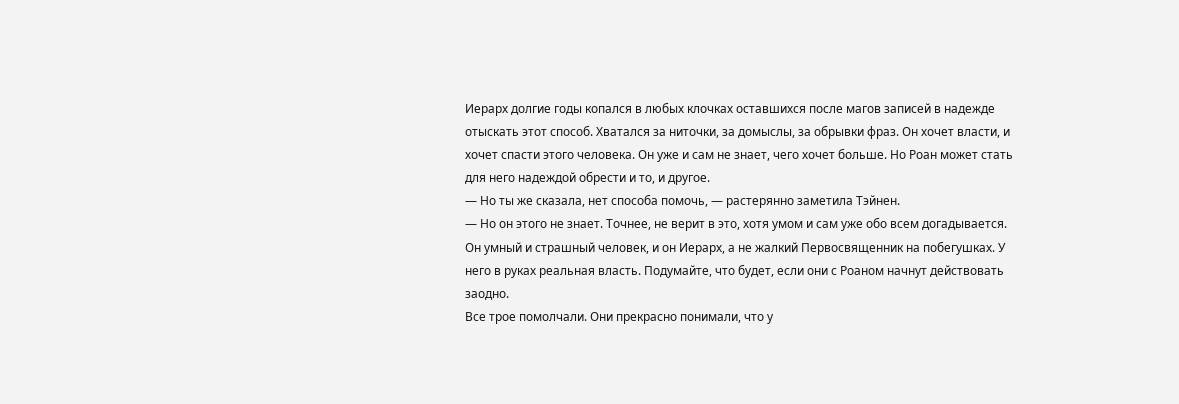Иерарх долгие годы копался в любых клочках оставшихся после магов записей в надежде отыскать этот способ. Хватался за ниточки, за домыслы, за обрывки фраз. Он хочет власти, и хочет спасти этого человека. Он уже и сам не знает, чего хочет больше. Но Роан может стать для него надеждой обрести и то, и другое.
— Но ты же сказала, нет способа помочь, — растерянно заметила Тэйнен.
— Но он этого не знает. Точнее, не верит в это, хотя умом и сам уже обо всем догадывается. Он умный и страшный человек, и он Иерарх, а не жалкий Первосвященник на побегушках. У него в руках реальная власть. Подумайте, что будет, если они с Роаном начнут действовать заодно.
Все трое помолчали. Они прекрасно понимали, что у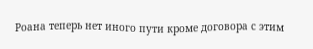Роана теперь нет иного пути кроме договора с этим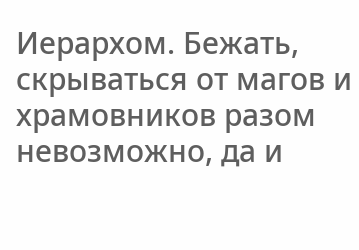Иерархом. Бежать, скрываться от магов и храмовников разом невозможно, да и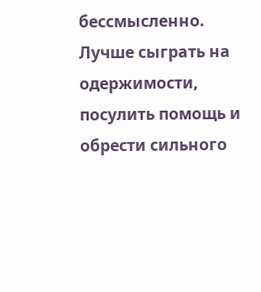бессмысленно. Лучше сыграть на одержимости, посулить помощь и обрести сильного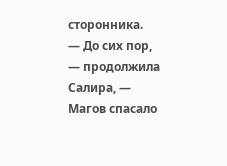сторонника.
— До сих пор, — продолжила Салира, — Магов спасало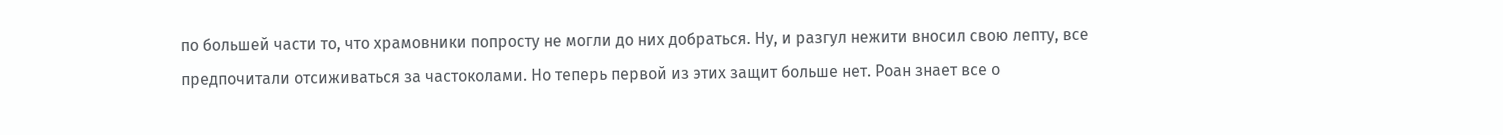по большей части то, что храмовники попросту не могли до них добраться. Ну, и разгул нежити вносил свою лепту, все предпочитали отсиживаться за частоколами. Но теперь первой из этих защит больше нет. Роан знает все о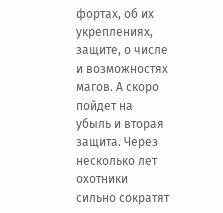фортах, об их укреплениях, защите, о числе и возможностях магов. А скоро пойдет на убыль и вторая защита. Через несколько лет охотники сильно сократят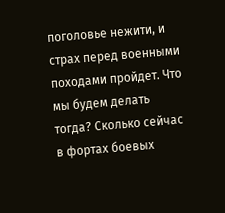поголовье нежити, и страх перед военными походами пройдет. Что мы будем делать тогда? Сколько сейчас в фортах боевых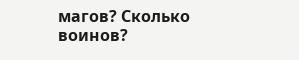магов? Сколько воинов?